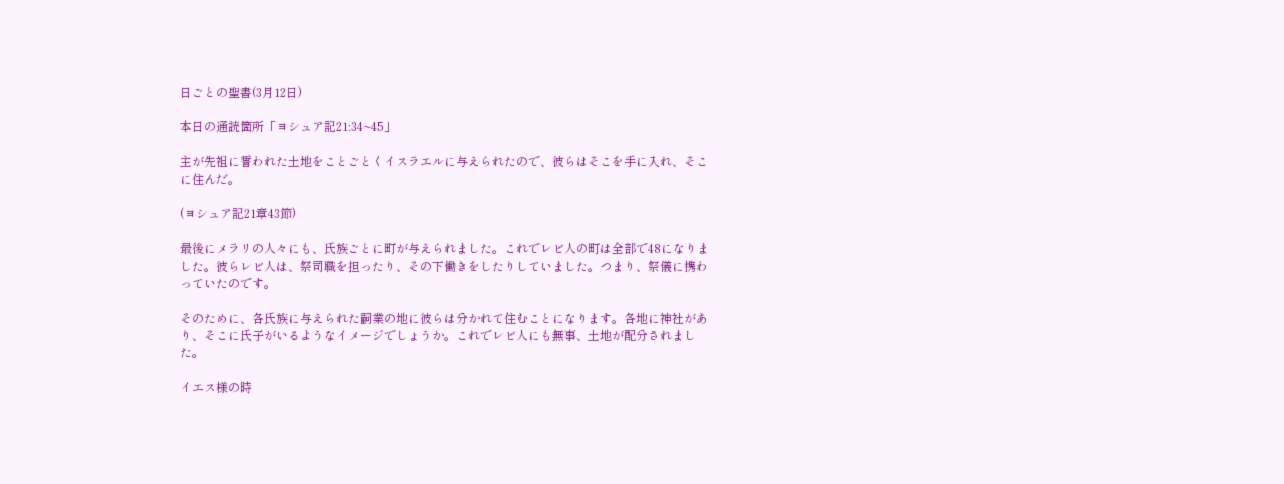日ごとの聖書(3月12日)

本日の通読箇所「ヨシュア記21:34~45」

主が先祖に誓われた土地をことごとくイスラエルに与えられたので、彼らはそこを手に入れ、そこに住んだ。

(ヨシュア記21章43節)

最後にメラリの人々にも、氏族ごとに町が与えられました。これでレビ人の町は全部で48になりました。彼らレビ人は、祭司職を担ったり、その下働きをしたりしていました。つまり、祭儀に携わっていたのです。

そのために、各氏族に与えられた嗣業の地に彼らは分かれて住むことになります。各地に神社があり、そこに氏子がいるようなイメージでしょうか。これでレビ人にも無事、土地が配分されました。

イエス様の時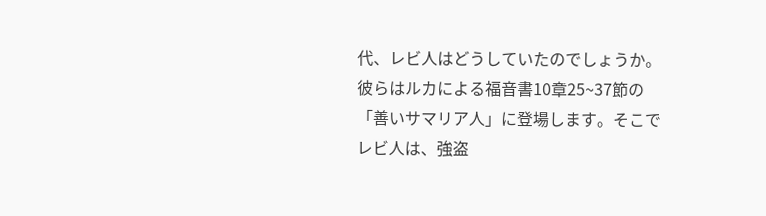代、レビ人はどうしていたのでしょうか。彼らはルカによる福音書10章25~37節の「善いサマリア人」に登場します。そこでレビ人は、強盗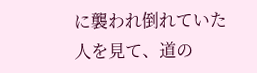に襲われ倒れていた人を見て、道の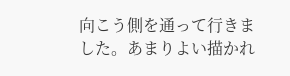向こう側を通って行きました。あまりよい描かれ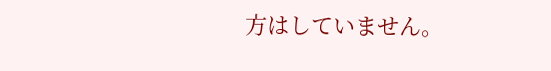方はしていません。